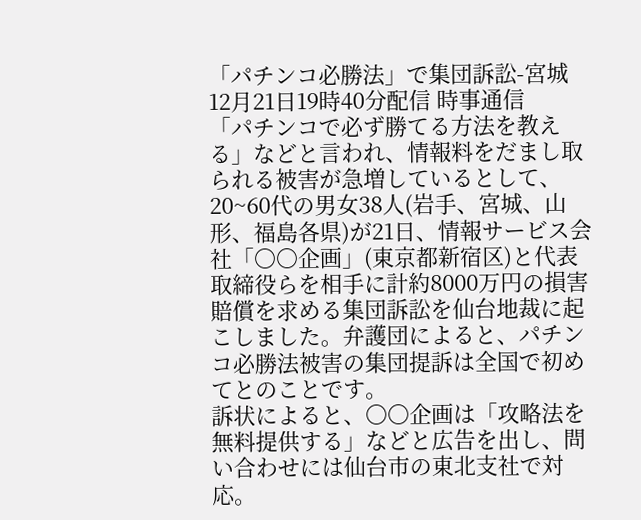「パチンコ必勝法」で集団訴訟-宮城
12月21日19時40分配信 時事通信
「パチンコで必ず勝てる方法を教える」などと言われ、情報料をだまし取られる被害が急増しているとして、20~60代の男女38人(岩手、宮城、山形、福島各県)が21日、情報サービス会社「〇〇企画」(東京都新宿区)と代表取締役らを相手に計約8000万円の損害賠償を求める集団訴訟を仙台地裁に起こしました。弁護団によると、パチンコ必勝法被害の集団提訴は全国で初めてとのことです。
訴状によると、〇〇企画は「攻略法を無料提供する」などと広告を出し、問い合わせには仙台市の東北支社で対応。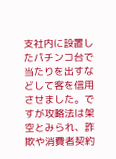支社内に設置したパチンコ台で当たりを出すなどして客を信用させました。ですが攻略法は架空とみられ、詐欺や消費者契約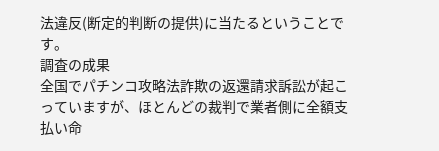法違反(断定的判断の提供)に当たるということです。
調査の成果
全国でパチンコ攻略法詐欺の返還請求訴訟が起こっていますが、ほとんどの裁判で業者側に全額支払い命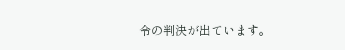令の判決が出ています。